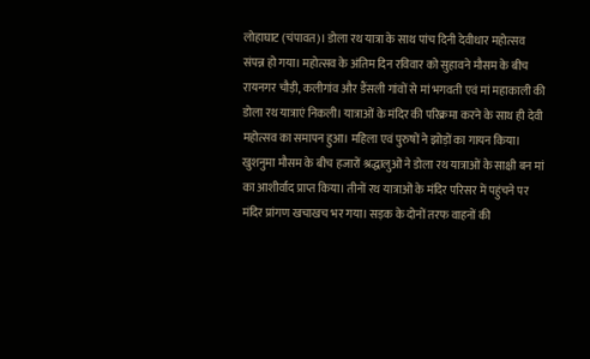लोहाघाट (चंपावत)। डोला रथ यात्रा के साथ पांच दिनी देवीधार महोत्सव संपन्न हो गया। महोत्सव के अंतिम दिन रविवार को सुहावने मौसम के बीच रायनगर चौड़ी, कलीगांव और डैंसली गांवों से मां भगवती एवं मां महाकाली की डोला रथ यात्राएं निकली। यात्राओं के मंदिर की परिक्रमा करने के साथ ही देवी महोत्सव का समापन हुआ। महिला एवं पुरुषों ने झोड़ों का गायन किया। खुशनुमा मौसम के बीच हजारों श्रद्धालुओं ने डोला रथ यात्राओं के साक्षी बन मां का आशीर्वाद प्राप्त किया। तीनों रथ यात्राओं के मंदिर परिसर में पहुंचने पर मंदिर प्रांगण खचाखच भर गया। सड़क के दोनों तरफ वाहनों की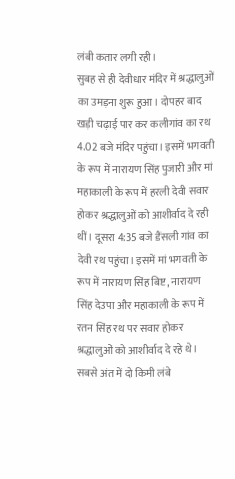लंबी कतार लगी रही।
सुबह से ही देवीधार मंदिर में श्रद्धालुओं का उमड़ना शुरू हुआ। दोपहर बाद खड़ी चढ़ाई पार कर कलीगांव का रथ 4.02 बजे मंदिर पहुंचा। इसमें भगवती के रूप में नारायण सिंह पुजारी और मां महाकाली के रूप में हरली देवी सवार होकर श्रद्धालुओं को आशीर्वाद दे रही थीं। दूसरा 4:35 बजे डैंसली गांव का देवी रथ पहुंचा। इसमें मां भगवती के रूप में नारायण सिंह बिष्ट, नारायण सिंह देउपा और महाकाली के रूप में रतन सिंह रथ पर सवार होकर श्रद्धालुओं को आशीर्वाद दे रहे थे। सबसे अंत में दो किमी लंबे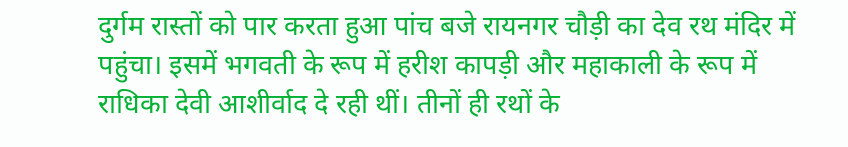दुर्गम रास्तों को पार करता हुआ पांच बजे रायनगर चौड़ी का देव रथ मंदिर में पहुंचा। इसमें भगवती के रूप में हरीश कापड़ी और महाकाली के रूप में राधिका देवी आशीर्वाद दे रही थीं। तीनों ही रथों के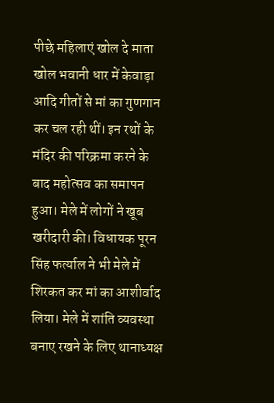पीछे महिलाएं खोल दे माता खोल भवानी धार में केवाड़ा आदि गीतों से मां का गुणगान कर चल रही थीं। इन रथों के मंदिर की परिक्रमा करने के बाद महोत्सव का समापन हुआ। मेले में लोगों ने खूब खरीदारी की। विधायक पूरन सिंह फर्त्याल ने भी मेले में शिरकत कर मां का आशीर्वाद लिया। मेले में शांति व्यवस्था बनाए रखने के लिए थानाध्यक्ष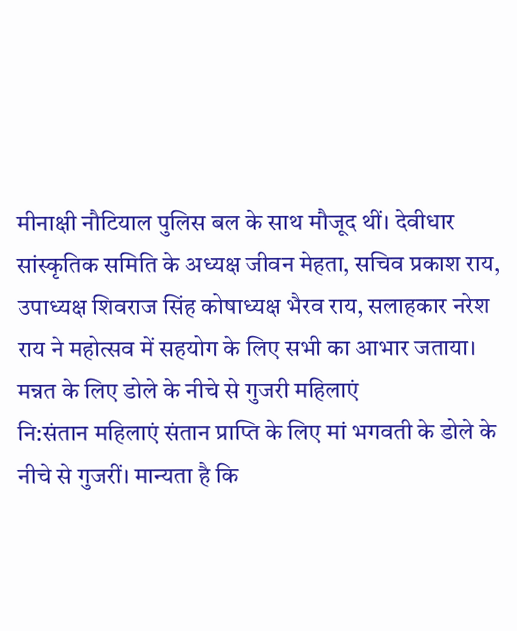मीनाक्षी नौटियाल पुलिस बल के साथ मौजूद थीं। देवीधार सांस्कृतिक समिति के अध्यक्ष जीवन मेहता, सचिव प्रकाश राय, उपाध्यक्ष शिवराज सिंह कोषाध्यक्ष भैरव राय, सलाहकार नरेश राय ने महोत्सव में सहयोग के लिए सभी का आभार जताया।
मन्नत के लिए डोले के नीचे से गुजरी महिलाएं
नि:संतान महिलाएं संतान प्राप्ति के लिए मां भगवती के डोले के नीचे से गुजरीं। मान्यता है कि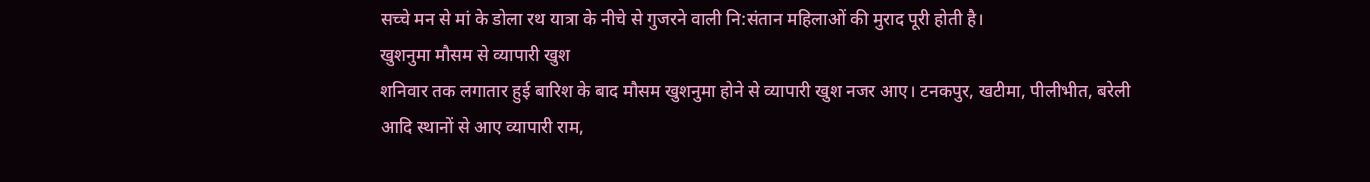सच्चे मन से मां के डोला रथ यात्रा के नीचे से गुजरने वाली नि:संतान महिलाओं की मुराद पूरी होती है।
खुशनुमा मौसम से व्यापारी खुश
शनिवार तक लगातार हुई बारिश के बाद मौसम खुशनुमा होने से व्यापारी खुश नजर आए। टनकपुर, खटीमा, पीलीभीत, बरेली आदि स्थानों से आए व्यापारी राम,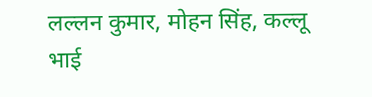लल्लन कुमार, मोहन सिंह, कल्लू भाई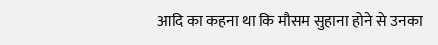आदि का कहना था कि मौसम सुहाना होने से उनका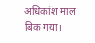अधिकांश माल बिक गया।